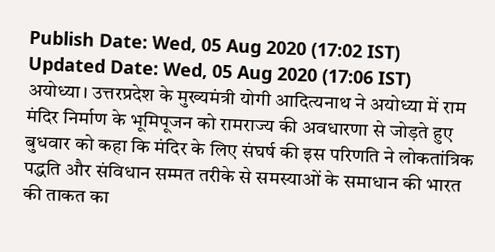Publish Date: Wed, 05 Aug 2020 (17:02 IST)
Updated Date: Wed, 05 Aug 2020 (17:06 IST)
अयोध्या। उत्तरप्रदेश के मुख्यमंत्री योगी आदित्यनाथ ने अयोध्या में राम मंदिर निर्माण के भूमिपूजन को रामराज्य की अवधारणा से जोड़ते हुए बुधवार को कहा कि मंदिर के लिए संघर्ष की इस परिणति ने लोकतांत्रिक पद्धति और संविधान सम्मत तरीके से समस्याओं के समाधान की भारत की ताकत का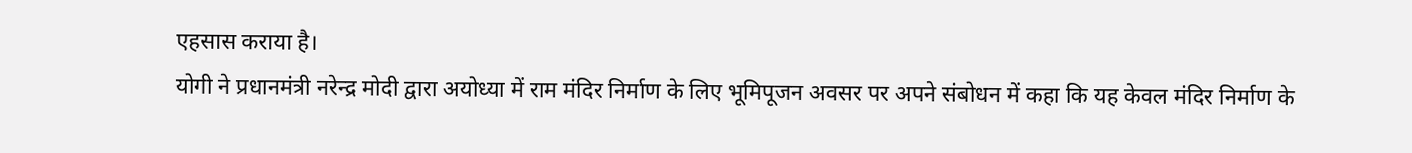एहसास कराया है।
योगी ने प्रधानमंत्री नरेन्द्र मोदी द्वारा अयोध्या में राम मंदिर निर्माण के लिए भूमिपूजन अवसर पर अपने संबोधन में कहा कि यह केवल मंदिर निर्माण के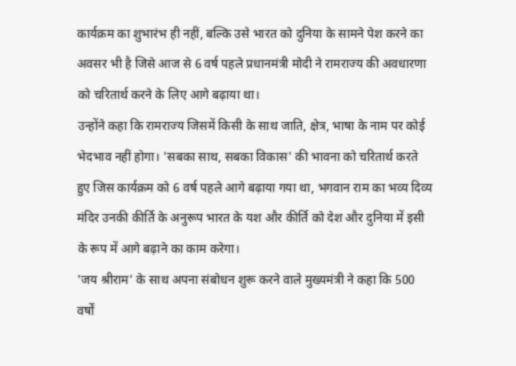कार्यक्रम का शुभारंभ ही नहीं, बल्कि उसे भारत को दुनिया के सामने पेश करने का अवसर भी है जिसे आज से 6 वर्ष पहले प्रधानमंत्री मोदी ने रामराज्य की अवधारणा को चरितार्थ करने के लिए आगे बढ़ाया था।
उन्होंने कहा कि रामराज्य जिसमें किसी के साथ जाति, क्षेत्र, भाषा के नाम पर कोई भेदभाव नहीं होगा। 'सबका साथ, सबका विकास' की भावना को चरितार्थ करते हुए जिस कार्यक्रम को 6 वर्ष पहले आगे बढ़ाया गया था, भगवान राम का भव्य दिव्य मंदिर उनकी कीर्ति के अनुरूप भारत के यश और कीर्ति को देश और दुनिया में इसी के रूप में आगे बढ़ाने का काम करेगा।
'जय श्रीराम' के साथ अपना संबोधन शुरू करने वाले मुख्यमंत्री ने कहा कि 500 वर्षों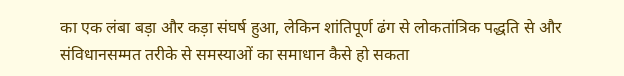का एक लंबा बड़ा और कड़ा संघर्ष हुआ, लेकिन शांतिपूर्ण ढंग से लोकतांत्रिक पद्धति से और संविधानसम्मत तरीके से समस्याओं का समाधान कैसे हो सकता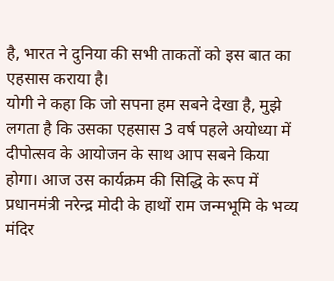है, भारत ने दुनिया की सभी ताकतों को इस बात का एहसास कराया है।
योगी ने कहा कि जो सपना हम सबने देखा है, मुझे लगता है कि उसका एहसास 3 वर्ष पहले अयोध्या में दीपोत्सव के आयोजन के साथ आप सबने किया होगा। आज उस कार्यक्रम की सिद्धि के रूप में प्रधानमंत्री नरेन्द्र मोदी के हाथों राम जन्मभूमि के भव्य मंदिर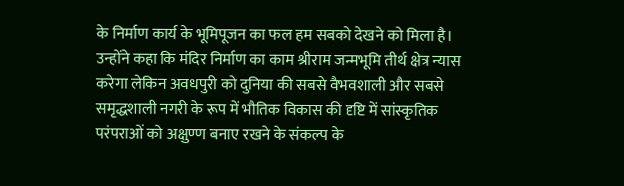के निर्माण कार्य के भूमिपूजन का फल हम सबको देखने को मिला है।
उन्होंने कहा कि मंदिर निर्माण का काम श्रीराम जन्मभूमि तीर्थ क्षेत्र न्यास करेगा लेकिन अवधपुरी को दुनिया की सबसे वैभवशाली और सबसे समृद्धशाली नगरी के रूप में भौतिक विकास की दृष्टि में सांस्कृतिक परंपराओं को अक्षुण्ण बनाए रखने के संकल्प के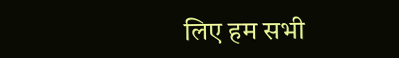लिए हम सभी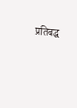प्रतिबद्ध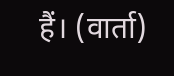हैं। (वार्ता)